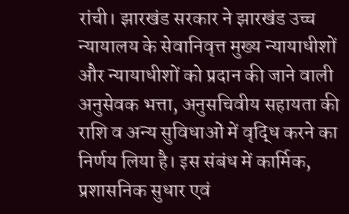रांची। झारखंड सरकार ने झारखंड उच्च न्यायालय के सेवानिवृत्त मुख्य न्यायाधीशों और न्यायाधीशों को प्रदान की जाने वाली अनुसेवक भत्ता, अनुसचिवीय सहायता की राशि व अन्य सुविधाओं में वृद्धि करने का निर्णय लिया है। इस संबंध में कार्मिक, प्रशासनिक सुधार एवं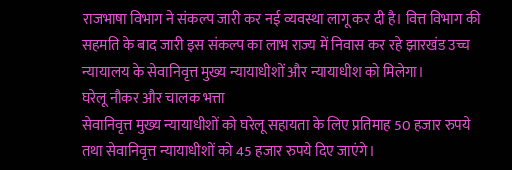राजभाषा विभाग ने संकल्प जारी कर नई व्यवस्था लागू कर दी है। वित्त विभाग की सहमति के बाद जारी इस संकल्प का लाभ राज्य में निवास कर रहे झारखंड उच्च न्यायालय के सेवानिवृत्त मुख्य न्यायाधीशों और न्यायाधीश को मिलेगा।
घरेलू नौकर और चालक भत्ता
सेवानिवृत्त मुख्य न्यायाधीशों को घरेलू सहायता के लिए प्रतिमाह 50 हजार रुपये तथा सेवानिवृत्त न्यायाधीशों को 45 हजार रुपये दिए जाएंगे।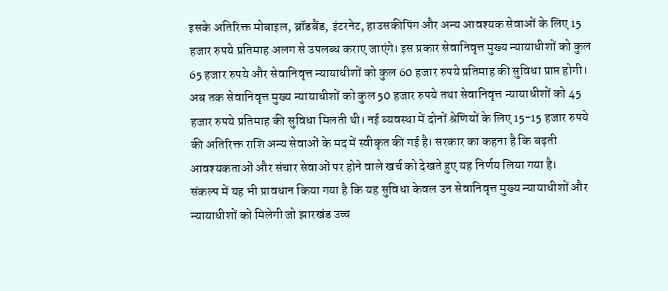इसके अतिरिक्त मोबाइल, ब्रॉडबैंड, इंटरनेट, हाउसकीपिंग और अन्य आवश्यक सेवाओं के लिए 15 हजार रुपये प्रतिमाह अलग से उपलब्ध कराए जाएंगे। इस प्रकार सेवानिवृत्त मुख्य न्यायाधीशों को कुल 65 हजार रुपये और सेवानिवृत्त न्यायाधीशों को कुल 60 हजार रुपये प्रतिमाह की सुविधा प्राप्त होगी।
अब तक सेवानिवृत्त मुख्य न्यायाधीशों को कुल 50 हजार रुपये तथा सेवानिवृत्त न्यायाधीशों को 45 हजार रुपये प्रतिमाह की सुविधा मिलती थी। नई व्यवस्था में दोनों श्रेणियों के लिए 15-15 हजार रुपये की अतिरिक्त राशि अन्य सेवाओं के मद में स्वीकृत की गई है। सरकार का कहना है कि बढ़ती आवश्यकताओं और संचार सेवाओं पर होने वाले खर्च को देखते हुए यह निर्णय लिया गया है।
संकल्प में यह भी प्रावधान किया गया है कि यह सुविधा केवल उन सेवानिवृत्त मुख्य न्यायाधीशों और न्यायाधीशों को मिलेगी जो झारखंड उच्च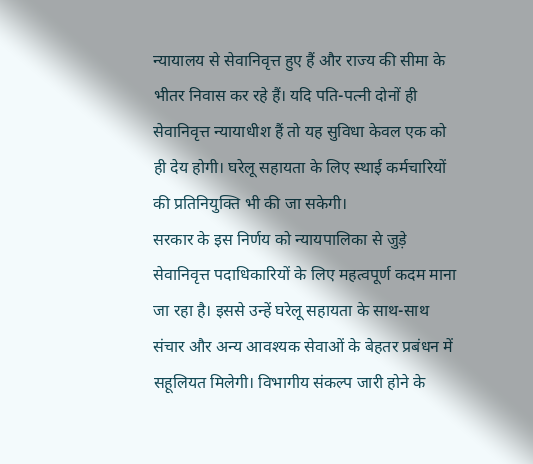न्यायालय से सेवानिवृत्त हुए हैं और राज्य की सीमा के भीतर निवास कर रहे हैं। यदि पति-पत्नी दोनों ही सेवानिवृत्त न्यायाधीश हैं तो यह सुविधा केवल एक को ही देय होगी। घरेलू सहायता के लिए स्थाई कर्मचारियों की प्रतिनियुक्ति भी की जा सकेगी।
सरकार के इस निर्णय को न्यायपालिका से जुड़े सेवानिवृत्त पदाधिकारियों के लिए महत्वपूर्ण कदम माना जा रहा है। इससे उन्हें घरेलू सहायता के साथ-साथ संचार और अन्य आवश्यक सेवाओं के बेहतर प्रबंधन में सहूलियत मिलेगी। विभागीय संकल्प जारी होने के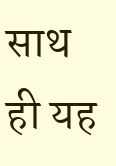साथ ही यह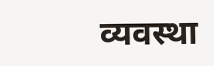व्यवस्था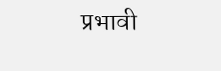प्रभावी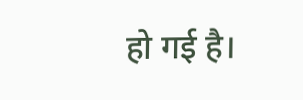हो गई है।